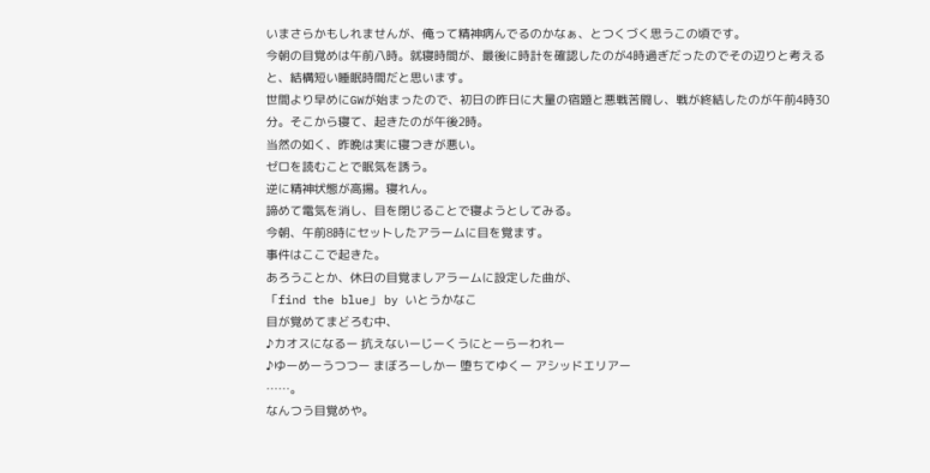いまさらかもしれませんが、俺って精神病んでるのかなぁ、とつくづく思うこの頃です。
今朝の目覚めは午前八時。就寝時間が、最後に時計を確認したのが4時過ぎだったのでその辺りと考えると、結構短い睡眠時間だと思います。
世間より早めにGWが始まったので、初日の昨日に大量の宿題と悪戦苦闘し、戦が終結したのが午前4時30分。そこから寝て、起きたのが午後2時。
当然の如く、昨晩は実に寝つきが悪い。
ゼロを読むことで眠気を誘う。
逆に精神状態が高揚。寝れん。
諦めて電気を消し、目を閉じることで寝ようとしてみる。
今朝、午前8時にセットしたアラームに目を覚ます。
事件はここで起きた。
あろうことか、休日の目覚ましアラームに設定した曲が、
「find the blue」 by いとうかなこ
目が覚めてまどろむ中、
♪カオスになるー 抗えないーじーくうにとーらーわれー
♪ゆーめーうつつー まぼろーしかー 堕ちてゆくー アシッドエリアー
……。
なんつう目覚めや。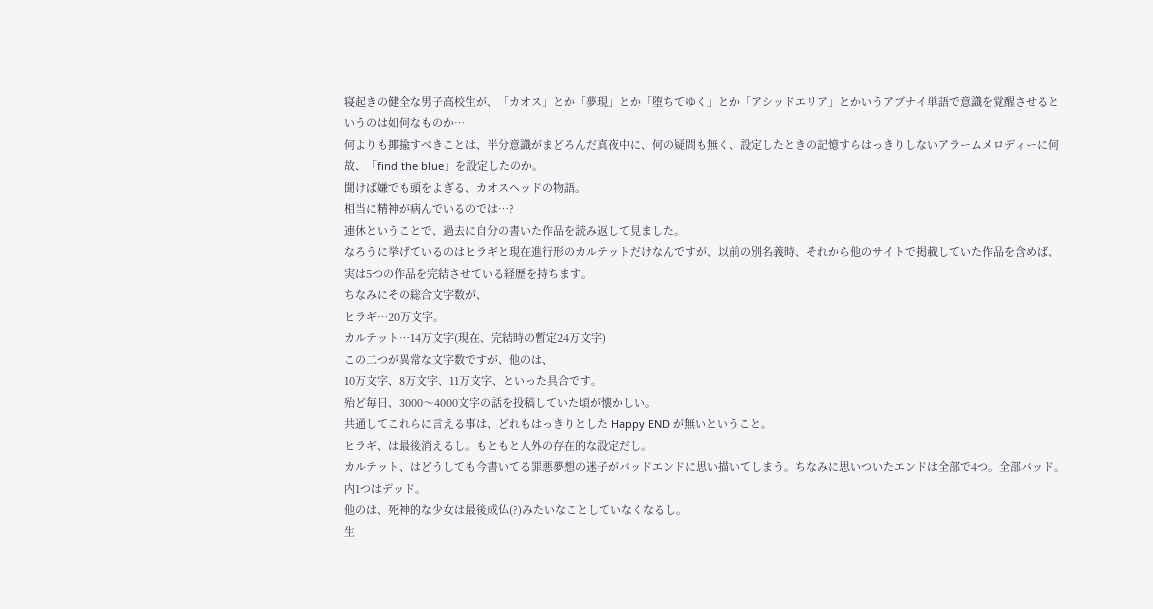寝起きの健全な男子高校生が、「カオス」とか「夢現」とか「堕ちてゆく」とか「アシッドエリア」とかいうアブナイ単語で意識を覚醒させるというのは如何なものか…
何よりも揶揄すべきことは、半分意識がまどろんだ真夜中に、何の疑問も無く、設定したときの記憶すらはっきりしないアラームメロディーに何故、「find the blue」を設定したのか。
聞けば嫌でも頭をよぎる、カオスヘッドの物語。
相当に精神が病んでいるのでは…?
連休ということで、過去に自分の書いた作品を読み返して見ました。
なろうに挙げているのはヒラギと現在進行形のカルテットだけなんですが、以前の別名義時、それから他のサイトで掲載していた作品を含めば、実は5つの作品を完結させている経歴を持ちます。
ちなみにその総合文字数が、
ヒラギ…20万文字。
カルテット…14万文字(現在、完結時の暫定24万文字)
この二つが異常な文字数ですが、他のは、
10万文字、8万文字、11万文字、といった具合です。
殆ど毎日、3000〜4000文字の話を投稿していた頃が懐かしい。
共通してこれらに言える事は、どれもはっきりとした Happy END が無いということ。
ヒラギ、は最後消えるし。もともと人外の存在的な設定だし。
カルテット、はどうしても今書いてる罪悪夢想の迷子がバッドエンドに思い描いてしまう。ちなみに思いついたエンドは全部で4つ。全部バッド。内1つはデッド。
他のは、死神的な少女は最後成仏(?)みたいなことしていなくなるし。
生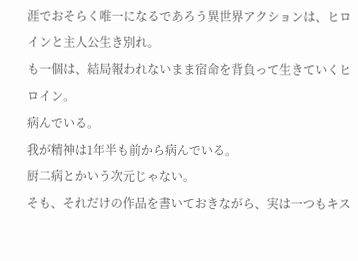涯でおそらく唯一になるであろう異世界アクションは、ヒロインと主人公生き別れ。
も一個は、結局報われないまま宿命を背負って生きていくヒロイン。
病んでいる。
我が精神は1年半も前から病んでいる。
厨二病とかいう次元じゃない。
そも、それだけの作品を書いておきながら、実は一つもキス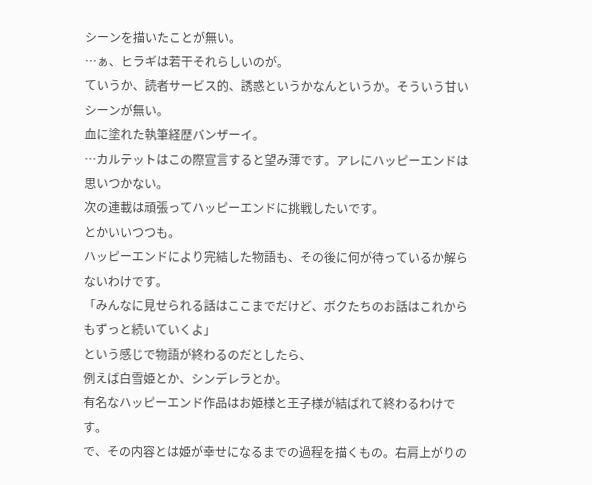シーンを描いたことが無い。
…ぁ、ヒラギは若干それらしいのが。
ていうか、読者サービス的、誘惑というかなんというか。そういう甘いシーンが無い。
血に塗れた執筆経歴バンザーイ。
…カルテットはこの際宣言すると望み薄です。アレにハッピーエンドは思いつかない。
次の連載は頑張ってハッピーエンドに挑戦したいです。
とかいいつつも。
ハッピーエンドにより完結した物語も、その後に何が待っているか解らないわけです。
「みんなに見せられる話はここまでだけど、ボクたちのお話はこれからもずっと続いていくよ」
という感じで物語が終わるのだとしたら、
例えば白雪姫とか、シンデレラとか。
有名なハッピーエンド作品はお姫様と王子様が結ばれて終わるわけです。
で、その内容とは姫が幸せになるまでの過程を描くもの。右肩上がりの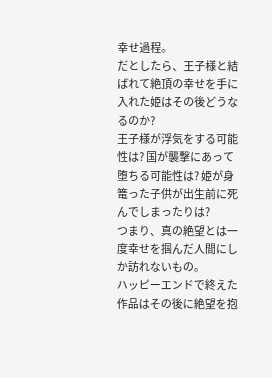幸せ過程。
だとしたら、王子様と結ばれて絶頂の幸せを手に入れた姫はその後どうなるのか?
王子様が浮気をする可能性は? 国が襲撃にあって堕ちる可能性は? 姫が身篭った子供が出生前に死んでしまったりは?
つまり、真の絶望とは一度幸せを掴んだ人間にしか訪れないもの。
ハッピーエンドで終えた作品はその後に絶望を抱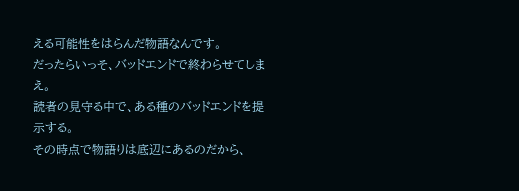える可能性をはらんだ物語なんです。
だったらいっそ、バッドエンドで終わらせてしまえ。
読者の見守る中で、ある種のバッドエンドを提示する。
その時点で物語りは底辺にあるのだから、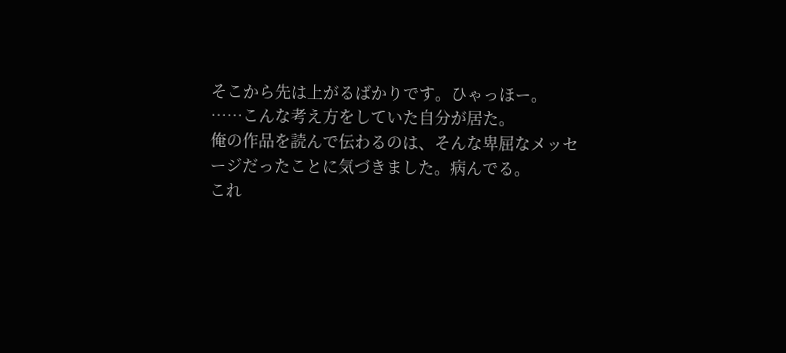そこから先は上がるばかりです。ひゃっほー。
……こんな考え方をしていた自分が居た。
俺の作品を読んで伝わるのは、そんな卑屈なメッセージだったことに気づきました。病んでる。
これ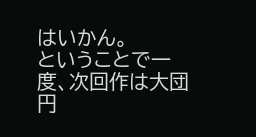はいかん。
ということで一度、次回作は大団円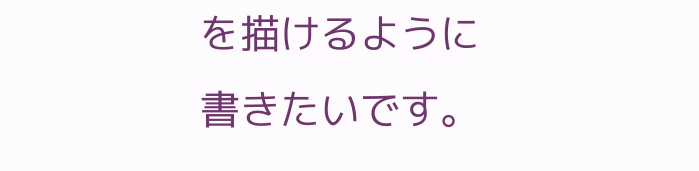を描けるように書きたいです。